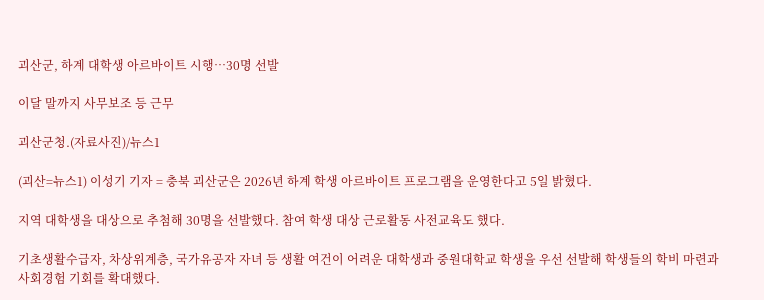괴산군, 하계 대학생 아르바이트 시행…30명 선발

이달 말까지 사무보조 등 근무

괴산군청.(자료사진)/뉴스1

(괴산=뉴스1) 이성기 기자 = 충북 괴산군은 2026년 하계 학생 아르바이트 프로그램을 운영한다고 5일 밝혔다.

지역 대학생을 대상으로 추첨해 30명을 선발했다. 참여 학생 대상 근로활동 사전교육도 했다.

기초생활수급자, 차상위계층, 국가유공자 자녀 등 생활 여건이 어려운 대학생과 중원대학교 학생을 우선 선발해 학생들의 학비 마련과 사회경험 기회를 확대했다.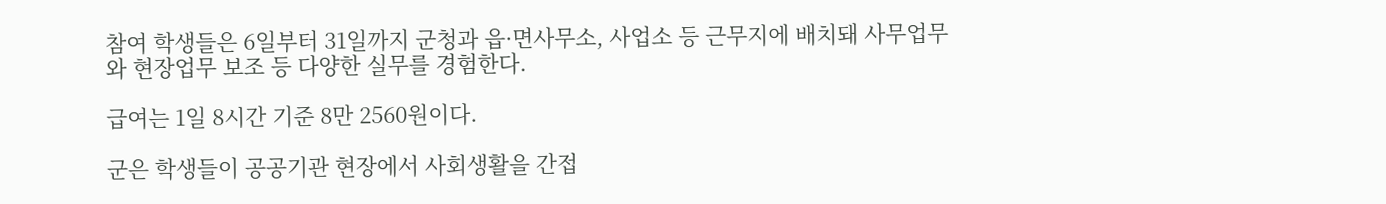참여 학생들은 6일부터 31일까지 군청과 읍·면사무소, 사업소 등 근무지에 배치돼 사무업무와 현장업무 보조 등 다양한 실무를 경험한다.

급여는 1일 8시간 기준 8만 2560원이다.

군은 학생들이 공공기관 현장에서 사회생활을 간접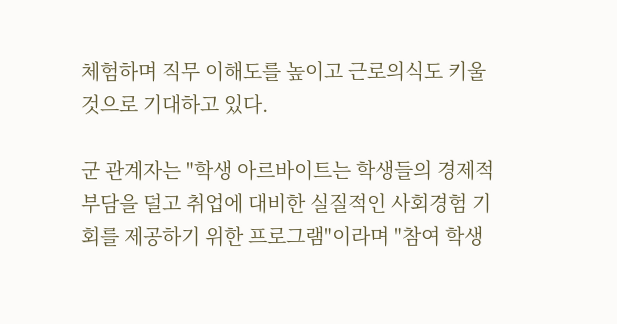체험하며 직무 이해도를 높이고 근로의식도 키울 것으로 기대하고 있다.

군 관계자는 "학생 아르바이트는 학생들의 경제적 부담을 덜고 취업에 대비한 실질적인 사회경험 기회를 제공하기 위한 프로그램"이라며 "참여 학생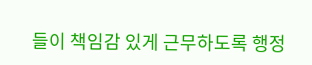들이 책임감 있게 근무하도록 행정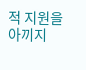적 지원을 아끼지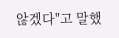않겠다"고 말했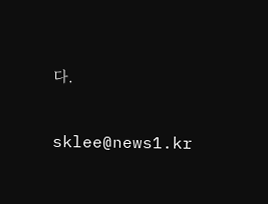다.

sklee@news1.kr